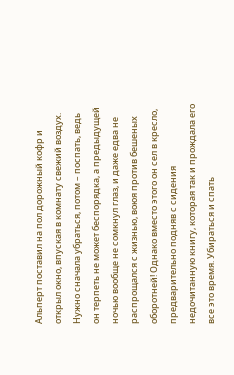Альперт поставил на пол дорожный кофр и открыл окно, впуская в комнату свежий воздух. Нужно сначала убраться, потом – поспать, ведь он терпеть не может беспорядка, а предыдущей ночью вообще не сомкнул глаз, и даже едва не распрощался с жизнью, воюя против бешеных оборотней! Однако вместо этого он сел в кресло, предварительно подняв с сидения недочитанную книгу, которая так и прождала его все это время. Убираться и спать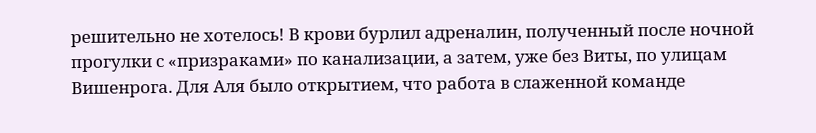решительно не хотелось! В крови бурлил адреналин, полученный после ночной прогулки с «призраками» по канализации, а затем, уже без Виты, по улицам Вишенрога. Для Аля было открытием, что работа в слаженной команде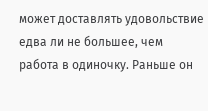может доставлять удовольствие едва ли не большее, чем работа в одиночку. Раньше он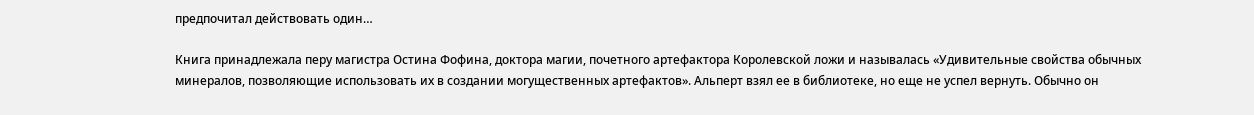предпочитал действовать один…

Книга принадлежала перу магистра Остина Фофина, доктора магии, почетного артефактора Королевской ложи и называлась «Удивительные свойства обычных минералов, позволяющие использовать их в создании могущественных артефактов». Альперт взял ее в библиотеке, но еще не успел вернуть. Обычно он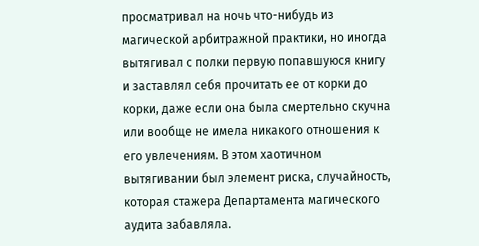просматривал на ночь что-нибудь из магической арбитражной практики, но иногда вытягивал с полки первую попавшуюся книгу и заставлял себя прочитать ее от корки до корки, даже если она была смертельно скучна или вообще не имела никакого отношения к его увлечениям. В этом хаотичном вытягивании был элемент риска, случайность, которая стажера Департамента магического аудита забавляла.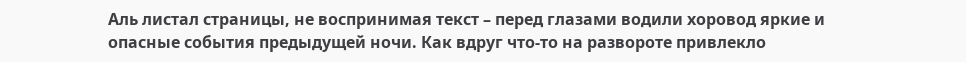Аль листал страницы, не воспринимая текст – перед глазами водили хоровод яркие и опасные события предыдущей ночи. Как вдруг что-то на развороте привлекло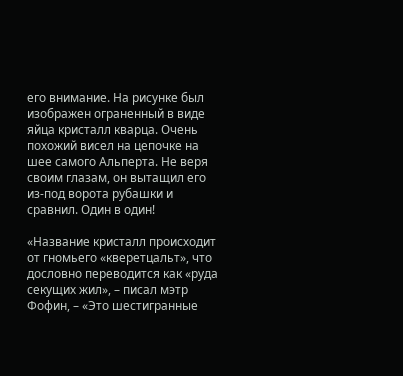его внимание. На рисунке был изображен ограненный в виде яйца кристалл кварца. Очень похожий висел на цепочке на шее самого Альперта. Не веря своим глазам, он вытащил его из-под ворота рубашки и сравнил. Один в один!

«Название кристалл происходит от гномьего «кверетцальт», что дословно переводится как «руда секущих жил», – писал мэтр Фофин, – «Это шестигранные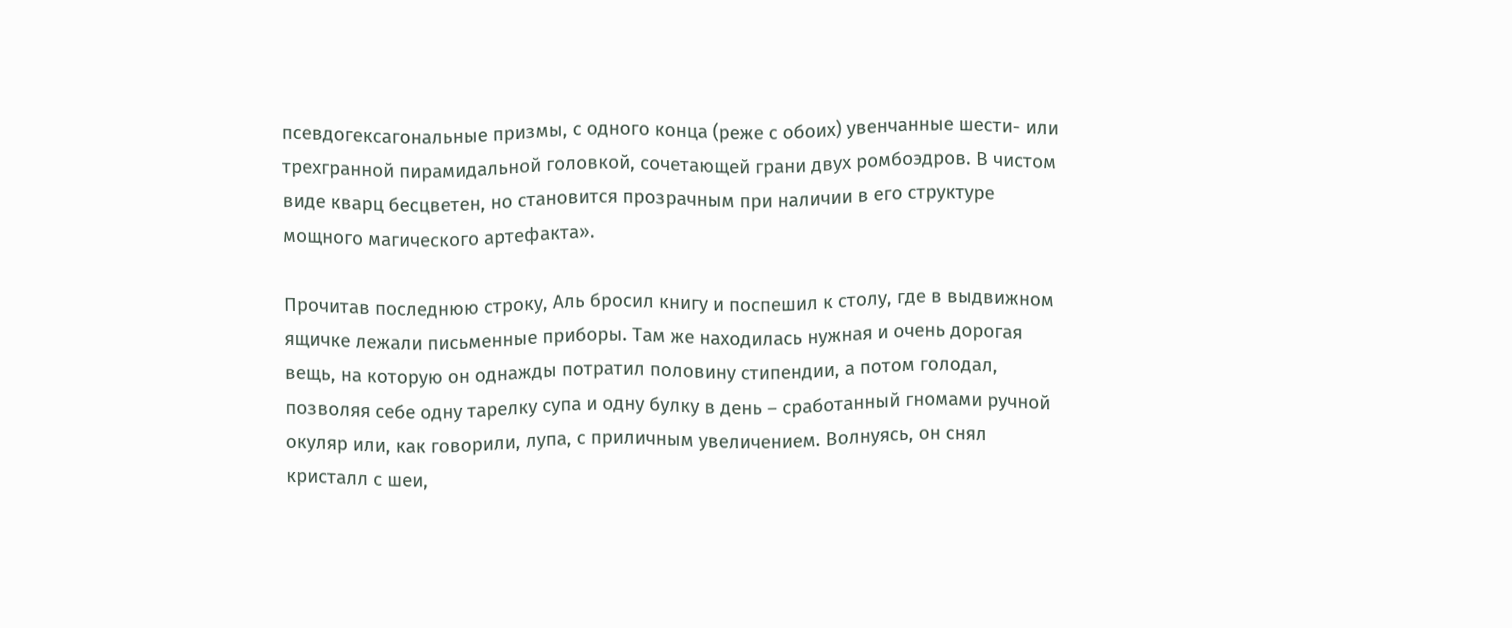псевдогексагональные призмы, с одного конца (реже с обоих) увенчанные шести- или трехгранной пирамидальной головкой, сочетающей грани двух ромбоэдров. В чистом виде кварц бесцветен, но становится прозрачным при наличии в его структуре мощного магического артефакта».

Прочитав последнюю строку, Аль бросил книгу и поспешил к столу, где в выдвижном ящичке лежали письменные приборы. Там же находилась нужная и очень дорогая вещь, на которую он однажды потратил половину стипендии, а потом голодал, позволяя себе одну тарелку супа и одну булку в день – сработанный гномами ручной окуляр или, как говорили, лупа, с приличным увеличением. Волнуясь, он снял кристалл с шеи,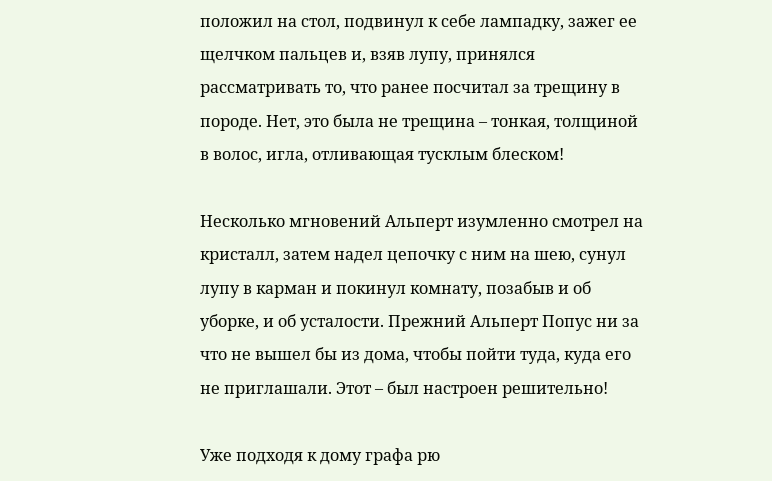положил на стол, подвинул к себе лампадку, зажег ее щелчком пальцев и, взяв лупу, принялся рассматривать то, что ранее посчитал за трещину в породе. Нет, это была не трещина – тонкая, толщиной в волос, игла, отливающая тусклым блеском!

Несколько мгновений Альперт изумленно смотрел на кристалл, затем надел цепочку с ним на шею, сунул лупу в карман и покинул комнату, позабыв и об уборке, и об усталости. Прежний Альперт Попус ни за что не вышел бы из дома, чтобы пойти туда, куда его не приглашали. Этот – был настроен решительно!

Уже подходя к дому графа рю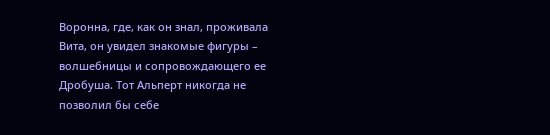Воронна, где, как он знал, проживала Вита, он увидел знакомые фигуры – волшебницы и сопровождающего ее Дробуша. Тот Альперт никогда не позволил бы себе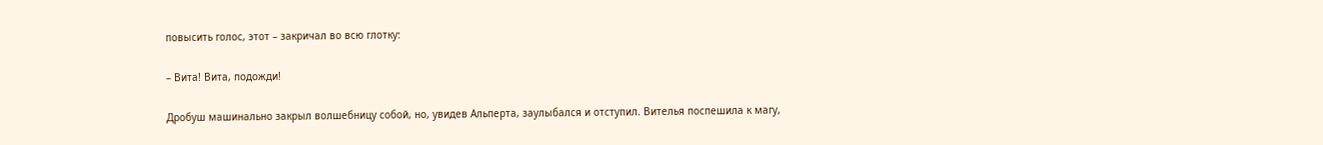повысить голос, этот – закричал во всю глотку:

– Вита! Вита, подожди!

Дробуш машинально закрыл волшебницу собой, но, увидев Альперта, заулыбался и отступил. Вителья поспешила к магу,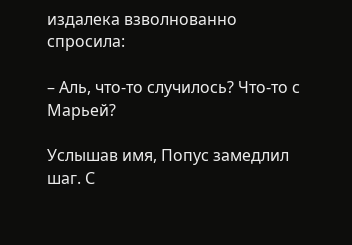издалека взволнованно спросила:

– Аль, что-то случилось? Что-то с Марьей?

Услышав имя, Попус замедлил шаг. С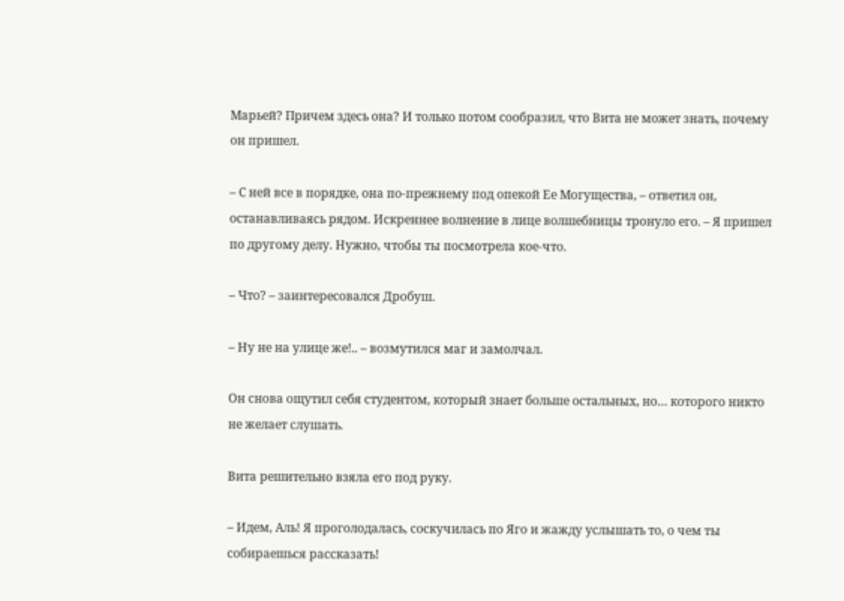Марьей? Причем здесь она? И только потом сообразил, что Вита не может знать, почему он пришел.

– С ней все в порядке, она по-прежнему под опекой Ее Могущества, – ответил он, останавливаясь рядом. Искреннее волнение в лице волшебницы тронуло его. – Я пришел по другому делу. Нужно, чтобы ты посмотрела кое-что.

– Что? – заинтересовался Дробуш.

– Ну не на улице же!.. – возмутился маг и замолчал.

Он снова ощутил себя студентом, который знает больше остальных, но… которого никто не желает слушать.

Вита решительно взяла его под руку.

– Идем, Аль! Я проголодалась, соскучилась по Яго и жажду услышать то, о чем ты собираешься рассказать!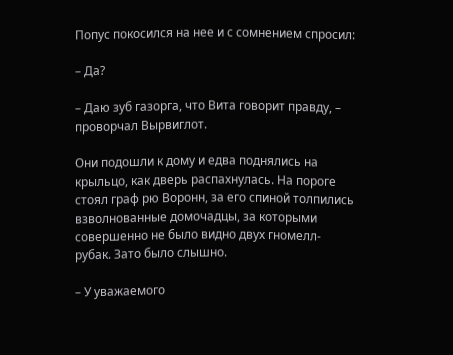Попус покосился на нее и с сомнением спросил:

– Да?

– Даю зуб газорга, что Вита говорит правду, – проворчал Вырвиглот.

Они подошли к дому и едва поднялись на крыльцо, как дверь распахнулась. На пороге стоял граф рю Воронн, за его спиной толпились взволнованные домочадцы, за которыми совершенно не было видно двух гномелл-рубак. Зато было слышно.

– У уважаемого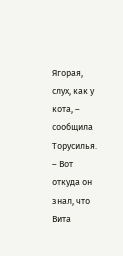Ягорая, слух, как у кота, – сообщила Торусилья. – Вот откуда он знал, что Вита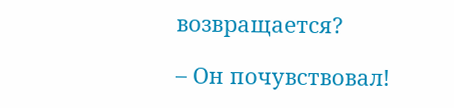возвращается?

– Он почувствовал!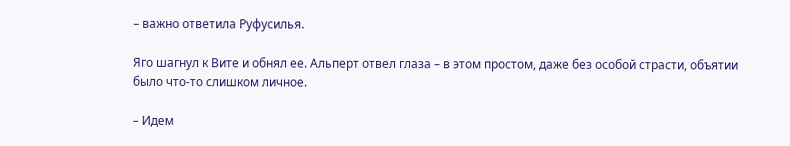– важно ответила Руфусилья.

Яго шагнул к Вите и обнял ее. Альперт отвел глаза – в этом простом, даже без особой страсти, объятии было что-то слишком личное.

– Идем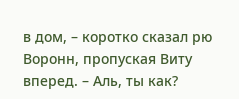в дом, – коротко сказал рю Воронн, пропуская Виту вперед. – Аль, ты как?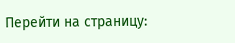Перейти на страницу: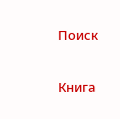Поиск

Книга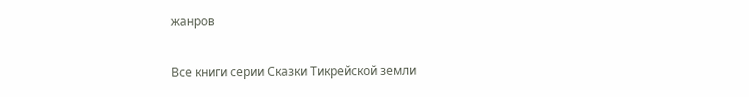жанров

Все книги серии Сказки Тикрейской земли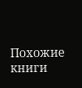Похожие книги